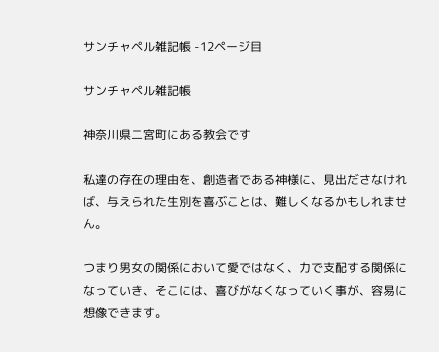サンチャペル雑記帳 -12ページ目

サンチャペル雑記帳

神奈川県二宮町にある教会です

私達の存在の理由を、創造者である神様に、見出ださなければ、与えられた生別を喜ぶことは、難しくなるかもしれません。

つまり男女の関係において愛ではなく、力で支配する関係になっていき、そこには、喜びがなくなっていく事が、容易に想像できます。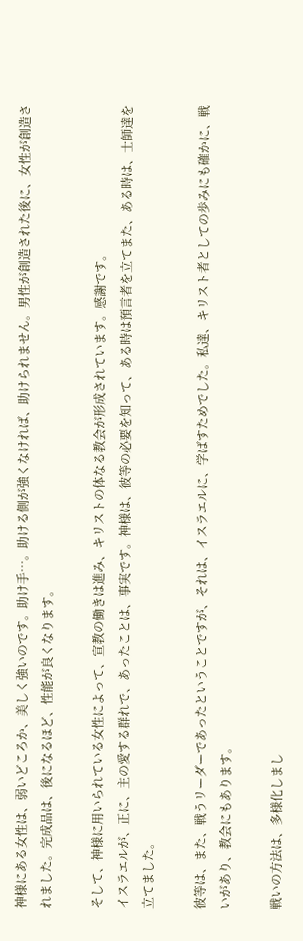神様にある女性は、弱いどころか、美しく強いのです。助け手…。助ける側が強くなければ、助けられません。男性が創造された後に、女性が創造されました。完成品は、後になるほど、性能が良くなります。

そして、神様に用いられている女性によって、宣教の働きは進み、キリストの体なる教会が形成されています。感謝です。
イスラエルが、正に、主の愛する群れで、あったことは、事実です。神様は、彼等の必要を知って、ある時は預言者を立てまた、ある時は、士師達を立てました。

彼等は、また、戦うリーダーであったということですが、それは、イスラエルに、学ばすためでした。私達、キリスト者としての歩みにも確かに、戦いがあり、教会にもあります。

戦いの方法は、多様化しまし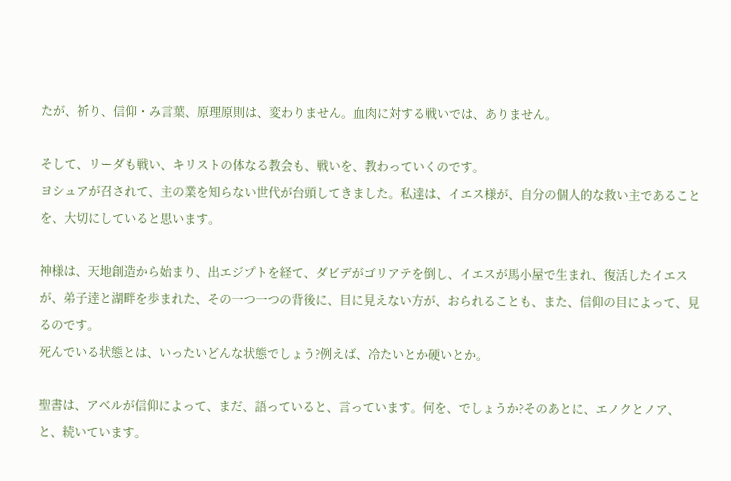たが、祈り、信仰・み言葉、原理原則は、変わりません。血肉に対する戦いでは、ありません。

そして、リーダも戦い、キリストの体なる教会も、戦いを、教わっていくのです。
ヨシュアが召されて、主の業を知らない世代が台頭してきました。私達は、イエス様が、自分の個人的な救い主であることを、大切にしていると思います。

神様は、天地創造から始まり、出エジプトを経て、ダビデがゴリアテを倒し、イエスが馬小屋で生まれ、復活したイエスが、弟子逹と湖畔を歩まれた、その一つ一つの背後に、目に見えない方が、おられることも、また、信仰の目によって、見るのです。
死んでいる状態とは、いったいどんな状態でしょう?例えば、冷たいとか硬いとか。

聖書は、アベルが信仰によって、まだ、語っていると、言っています。何を、でしょうか?そのあとに、エノクとノア、と、続いています。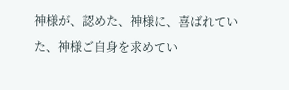神様が、認めた、神様に、喜ばれていた、神様ご自身を求めてい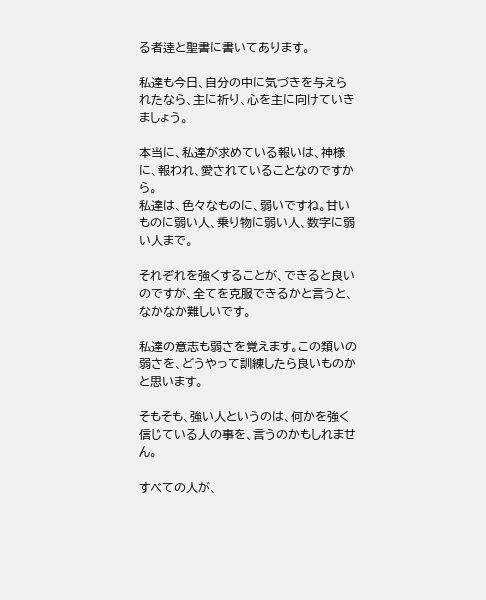る者逹と聖書に書いてあります。

私達も今日、自分の中に気づきを与えられたなら、主に祈り、心を主に向けていきましょう。

本当に、私達が求めている報いは、神様に、報われ、愛されていることなのですから。
私達は、色々なものに、弱いですね。甘いものに弱い人、乗り物に弱い人、数字に弱い人まで。

それぞれを強くすることが、できると良いのですが、全てを克服できるかと言うと、なかなか難しいです。

私達の意志も弱さを覚えます。この類いの弱さを、どうやって訓練したら良いものかと思います。

そもそも、強い人というのは、何かを強く信じている人の事を、言うのかもしれません。

すべての人が、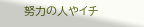努力の人やイチ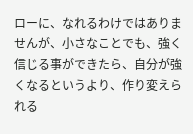ローに、なれるわけではありませんが、小さなことでも、強く信じる事ができたら、自分が強くなるというより、作り変えられる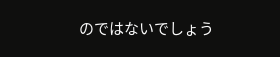のではないでしょう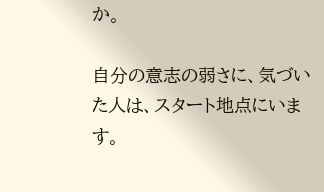か。

自分の意志の弱さに、気づいた人は、スタート地点にいます。